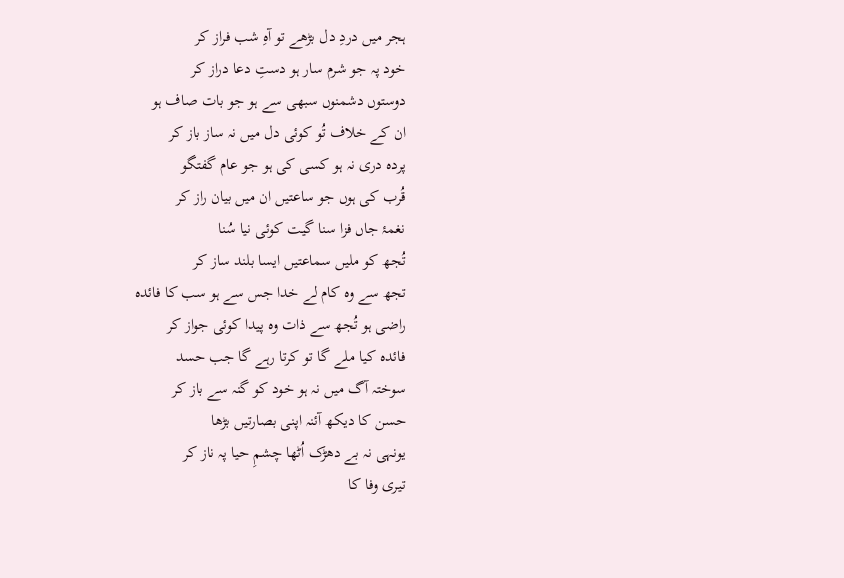ہجر میں دردِ دل بڑھے تو آہِ شب فراز کر
خود پہ جو شرم سار ہو دستِ دعا دراز کر
دوستوں دشمنوں سبھی سے ہو جو بات صاف ہو
ان کے خلاف تُو کوئی دل میں نہ ساز باز کر
پردہ دری نہ ہو کسی کی ہو جو عام گفتگو
قُرب کی ہوں جو ساعتیں ان میں بیان راز کر
نغمۂ جاں فزا سنا گیت کوئی نیا سُنا
تُجھ کو ملیں سماعتیں ایسا بلند ساز کر
تجھ سے وہ کام لے خدا جس سے ہو سب کا فائدہ
راضی ہو تُجھ سے ذات وہ پیدا کوئی جواز کر
فائدہ کیا ملے گا تو کرتا رہے گا جب حسد
سوختہ آگ میں نہ ہو خود کو گنہ سے باز کر
حسن کا دیکھ آئنہ اپنی بصارتیں بڑھا
یونہی نہ بے دھڑک اُٹھا چشمِ حیا پہ ناز کر
تیری وفا کا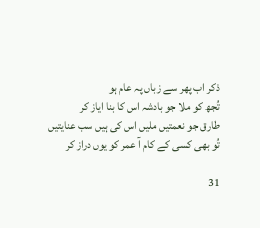ذکر اب پھر سے زباں پہ عام ہو
تُجھ کو ملا جو بادشہ اس کا بنا ایاز کر
طارق جو نعمتیں ملیں اس کی ہیں سب عنایتیں
تُو بھی کسی کے کام آ عمر کو یوں دراز کر

31